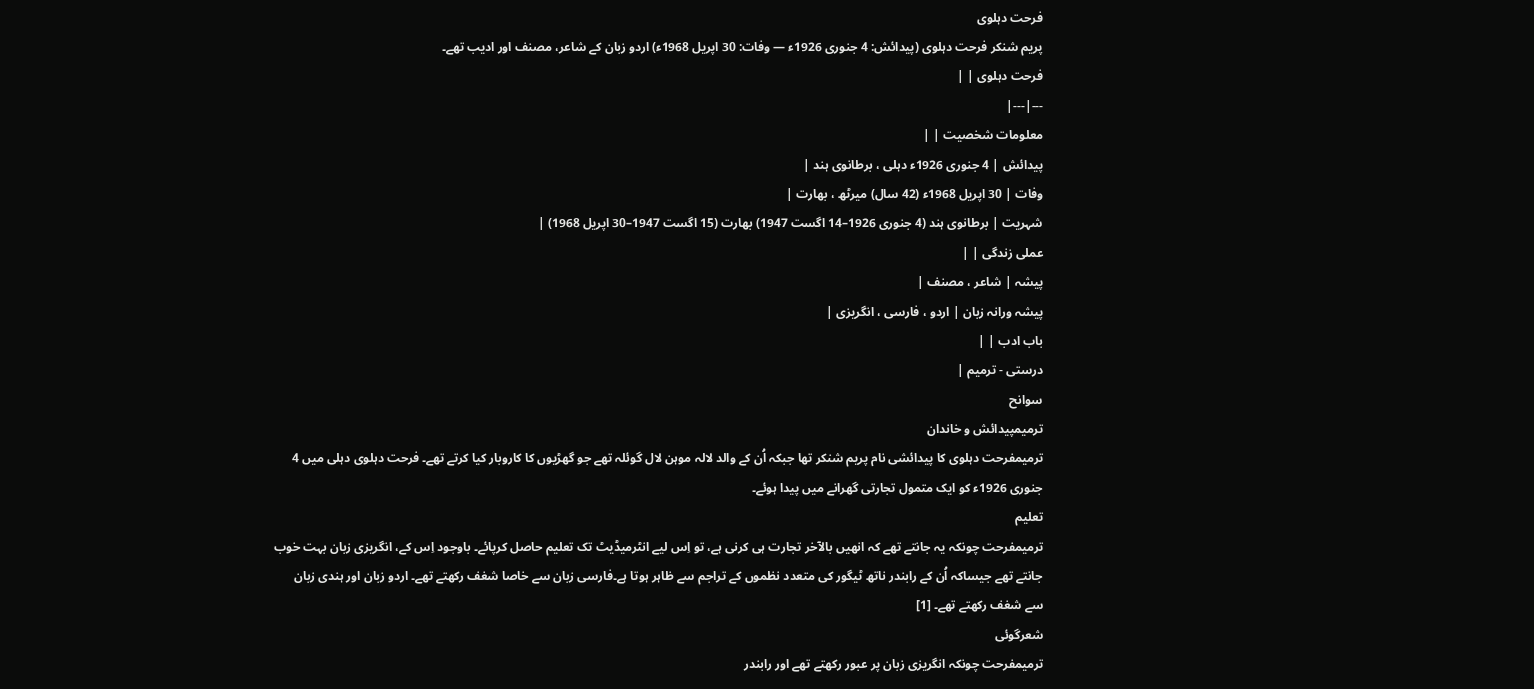فرحت دہلوی
پریم شنکر فرحت دہلوی (پیدائش: 4 جنوری 1926ء — وفات: 30 اپریل 1968ء) اردو زبان کے شاعر، مصنف اور ادیب تھے۔
فرحت دہلوی | |
---|---|
معلومات شخصیت | |
پیدائش | 4 جنوری 1926ء دہلی ، برطانوی ہند |
وفات | 30 اپریل 1968ء (42 سال) میرٹھ ، بھارت |
شہریت | برطانوی ہند (4 جنوری 1926–14 اگست 1947) بھارت (15 اگست 1947–30 اپریل 1968) |
عملی زندگی | |
پیشہ | شاعر ، مصنف |
پیشہ ورانہ زبان | اردو ، فارسی ، انگریزی |
باب ادب | |
درستی - ترمیم |
سوانح
ترمیمپیدائش و خاندان
ترمیمفرحت دہلوی کا پیدائشی نام پریم شنکر تھا جبکہ اُن کے والد لالہ موہن لال گوئلہ تھے جو گھڑیوں کا کاروبار کیا کرتے تھے۔ فرحت دہلوی دہلی میں 4 جنوری 1926ء کو ایک متمول تجارتی گھرانے میں پیدا ہوئے۔
تعلیم
ترمیمفرحت چونکہ یہ جانتے تھے کہ انھیں بالآخر تجارت ہی کرنی ہے، تو اِس لیے انٹرمیڈیٹ تک تعلیم حاصل کرپائے۔ باوجود اِس کے، انگریزی زبان بہت خوب جانتے تھے جیساکہ اُن کے رابندر ناتھ ٹیگور کی متعدد نظموں کے تراجم سے ظاہر ہوتا ہے۔فارسی زبان سے خاصا شغف رکھتے تھے۔ اردو زبان اور ہندی زبان سے شغف رکھتے تھے۔ [1]
شعرگوئی
ترمیمفرحت چونکہ انگریزی زبان پر عبور رکھتے تھے اور رابندر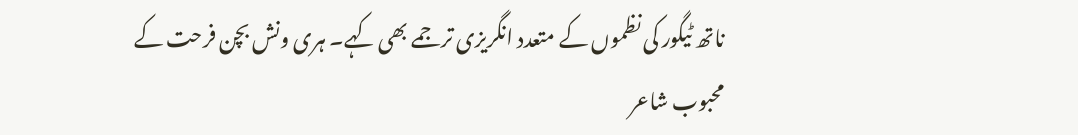ناتھ ٹیگور کی نظموں کے متعدد انگریزی ترجمے بھی کہے۔ ہری ونش بچن فرحت کے محبوب شاعر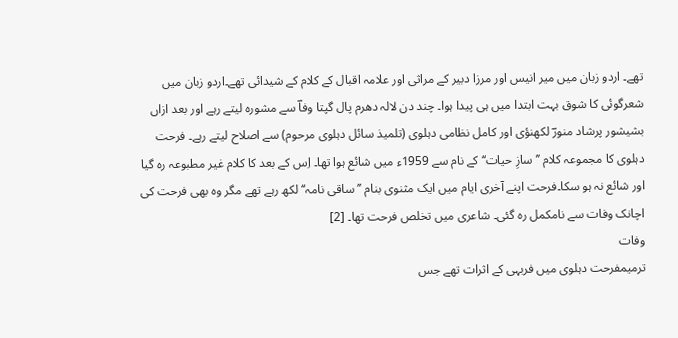تھے۔ اردو زبان میں میر انیس اور مرزا دبیر کے مراثی اور علامہ اقبال کے کلام کے شیدائی تھے۔اردو زبان میں شعرگوئی کا شوق بہت ابتدا میں ہی پیدا ہوا۔ چند دن لالہ دھرم پال گپتا وفاؔ سے مشورہ لیتے رہے اور بعد ازاں بشیشور پرشاد منورؔ لکھنؤی اور کامل نظامی دہلوی (تلمیذ سائل دہلوی مرحوم) سے اصلاح لیتے رہے۔ فرحت دہلوی کا مجموعہ کلام ’’سازِ حیات‘‘ کے نام سے 1959ء میں شائع ہوا تھا۔ اِس کے بعد کا کلام غیر مطبوعہ رہ گیا اور شائع نہ ہو سکا۔فرحت اپنے آخری ایام میں ایک مثنوی بنام ’’ساقی نامہ‘‘ لکھ رہے تھے مگر وہ بھی فرحت کی اچانک وفات سے نامکمل رہ گئی۔ شاعری میں تخلص فرحت تھا۔ [2]
وفات
ترمیمفرحت دہلوی میں فربہی کے اثرات تھے جس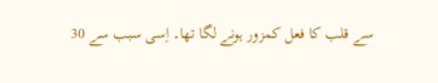سے قلب کا فعل کمزور ہونے لگا تھا۔ اِسی سبب سے 30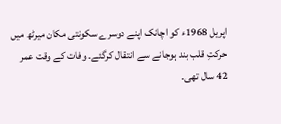اپریل 1968ء کو اچانک اپنے دوسرے سکونتی مکان میرٹھ میں حرکتِ قلب بند ہوجانے سے انتقال کرگئے۔ وفات کے وقت عمر 42 سال تھی۔